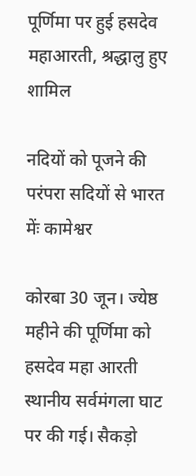पूर्णिमा पर हुई हसदेव महाआरती, श्रद्धालु हुए शामिल

नदियों को पूजने की परंपरा सदियों से भारत मेंः कामेश्वर

कोरबा 30 जून। ज्येष्ठ महीने की पूर्णिमा को हसदेव महा आरती स्थानीय सर्वमंगला घाट पर की गई। सैकड़ो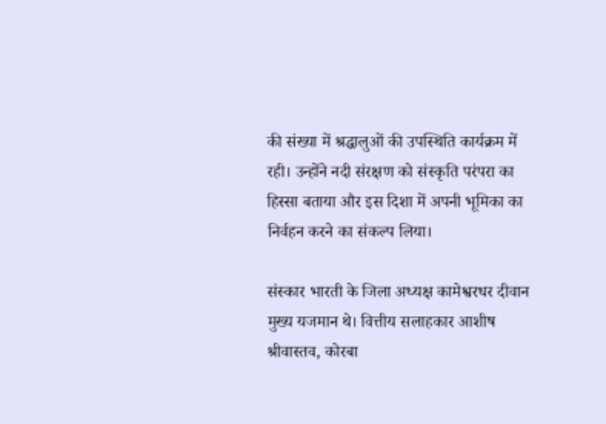की संख्या में श्रद्धालुओं की उपस्थिति कार्यक्रम में रही। उन्होंने नदी संरक्षण को संस्कृति परंपरा का हिस्सा बताया और इस दिशा में अपनी भूमिका का निर्वहन करने का संकल्प लिया।

संस्कार भारती के जिला अध्यक्ष कामेश्वरधर दीवान मुख्य यजमान थे। वित्तीय सलाहकार आशीष श्रीवास्तव, कोरबा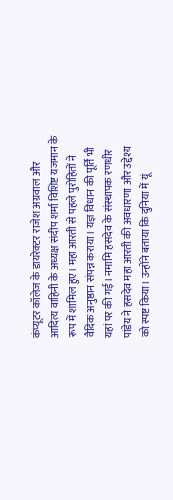कंप्यूटर कॉलेज के डायरेक्टर राजेश अग्रवाल और आदित्य वाहिनी के अध्यक्ष संदीप शर्मा विशिष्ट यजमान के रूप में शामिल हुए। महा आरती से पहले पुरोहितों ने वैदिक अनुष्ठान संपन्न कराया। यज्ञ विधान की पूर्ति भी यहां पर की गई। नमामि हसदेव के संस्थापक रणधीर पांडेय ने हसदेव महा आरती की अवधारणा और उद्देश्य को स्पष्ट किया। उन्होंने बताया कि दुनिया में यूं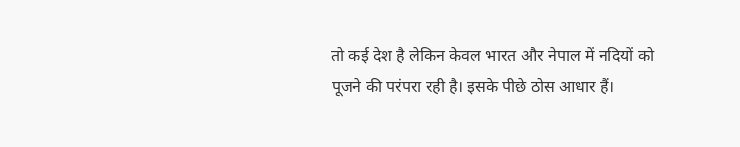तो कई देश है लेकिन केवल भारत और नेपाल में नदियों को पूजने की परंपरा रही है। इसके पीछे ठोस आधार हैं।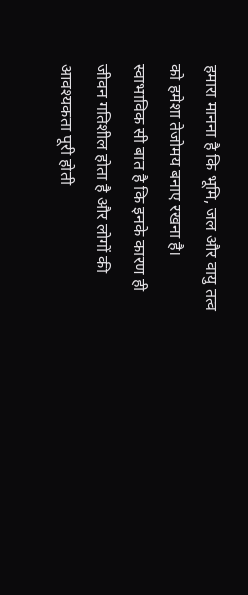हमारा मानना है कि भूमि, जल और वायु तत्व को हमेशा तेजोमय बनाए रखना है। स्वाभाविक सी बात है कि इनके कारण ही जीवन गतिशील होता है और लोगों की आवश्यकता पूरी होती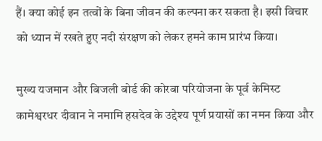हैं। क्या कोई इन तत्वों के बिना जीवन की कल्पना कर सकता है। इसी विचार को ध्यान में रखते हुए नदी संरक्षण को लेकर हमने काम प्रारंभ किया।

मुख्य यजमान और बिजली बोर्ड की कोरबा परियोजना के पूर्व केमिस्ट कामेश्वरधर दीवान ने नमामि हसदेव के उद्देश्य पूर्ण प्रयासों का नमन किया और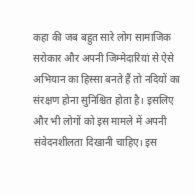कहा की जब बहुत सारे लोग सामाजिक सरोकार और अपनी जिम्मेदारियां से ऐसे अभियान का हिस्सा बनते हैं तो नदियों का संरक्षण होना सुनिश्चित होता है। इसलिए और भी लोगों को इस मामले में अपनी संवेदनशीलता दिखानी चाहिए। इस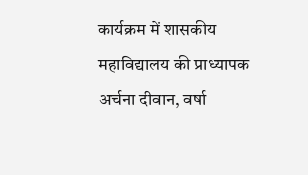कार्यक्रम में शासकीय महाविद्यालय की प्राध्यापक अर्चना दीवान, वर्षा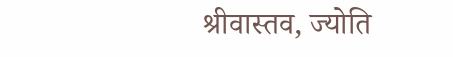श्रीवास्तव, ज्योति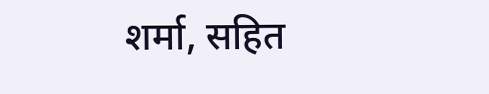शर्मा, सहित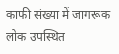काफी संख्या में जागरूक लोक उपस्थित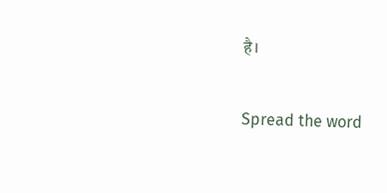है।

Spread the word